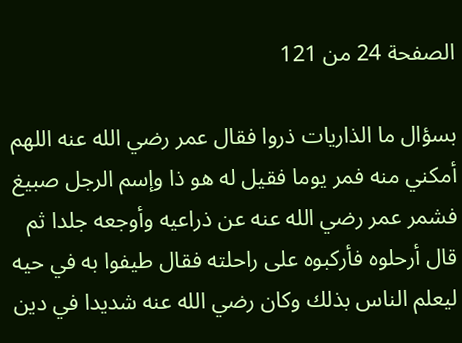الصفحة 24 من 121

بسؤال ما الذاريات ذروا فقال عمر رضي الله عنه اللهم أمكني منه فمر يوما فقيل له هو ذا وإسم الرجل صبيغ فشمر عمر رضي الله عنه عن ذراعيه وأوجعه جلدا ثم قال أرحلوه فأركبوه على راحلته فقال طيفوا به في حيه ليعلم الناس بذلك وكان رضي الله عنه شديدا في دين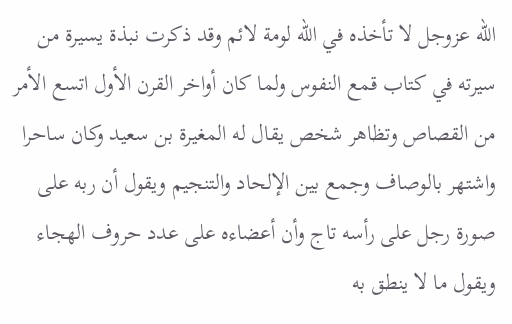الله عزوجل لا تأخذه في الله لومة لائم وقد ذكرت نبذة يسيرة من سيرته في كتاب قمع النفوس ولما كان أواخر القرن الأول اتسع الأمر من القصاص وتظاهر شخص يقال له المغيرة بن سعيد وكان ساحرا واشتهر بالوصاف وجمع بين الإلحاد والتنجيم ويقول أن ربه على صورة رجل على رأسه تاج وأن أعضاءه على عدد حروف الهجاء ويقول ما لا ينطق به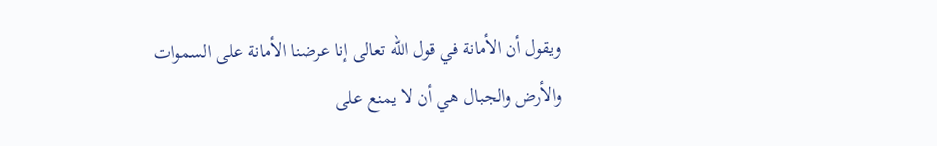ويقول أن الأمانة في قول الله تعالى إنا عرضنا الأمانة على السموات والأرض والجبال هي أن لا يمنع على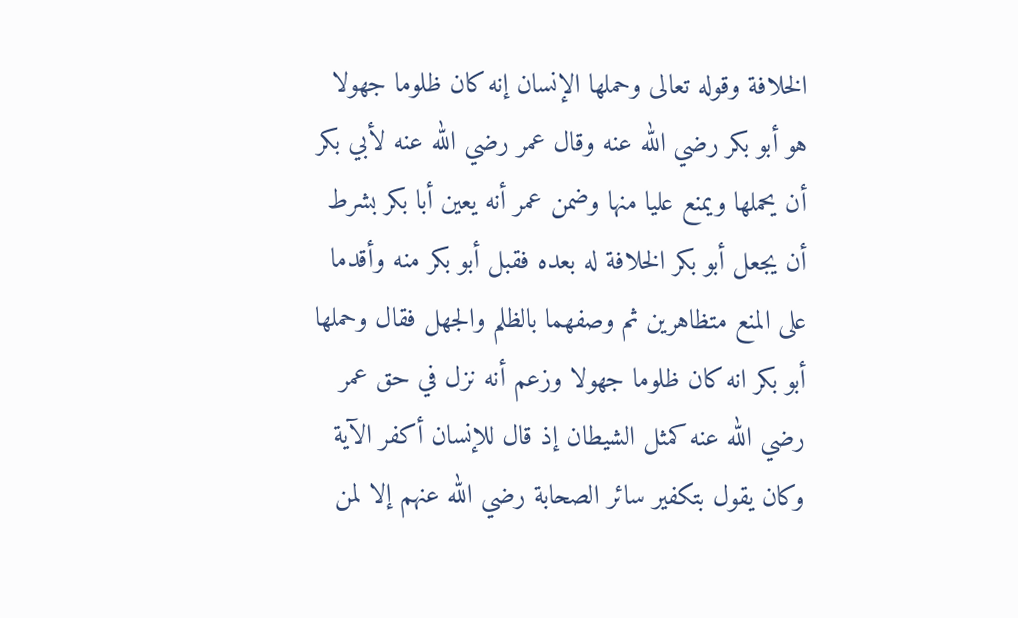الخلافة وقوله تعالى وحملها الإنسان إنه كان ظلوما جهولا هو أبو بكر رضي الله عنه وقال عمر رضي الله عنه لأبي بكر أن يحملها ويمنع عليا منها وضمن عمر أنه يعين أبا بكر بشرط أن يجعل أبو بكر الخلافة له بعده فقبل أبو بكر منه وأقدما على المنع متظاهرين ثم وصفهما بالظلم والجهل فقال وحملها أبو بكر انه كان ظلوما جهولا وزعم أنه نزل في حق عمر رضي الله عنه كمثل الشيطان إذ قال للإنسان أكفر الآية وكان يقول بتكفير سائر الصحابة رضي الله عنهم إلا لمن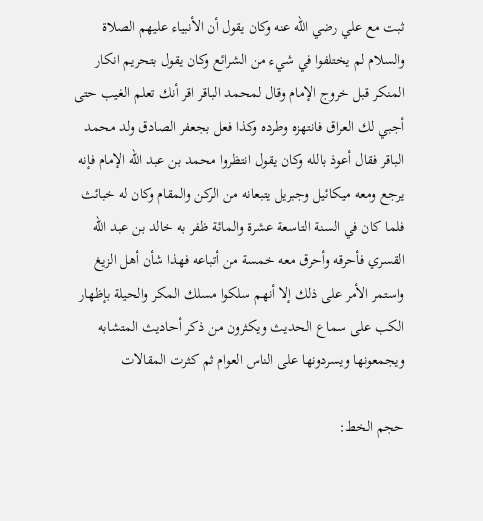ثبت مع علي رضي الله عنه وكان يقول أن الأنبياء عليهم الصلاة والسلام لم يختلفوا في شيء من الشرائع وكان يقول بتحريم انكار المنكر قبل خروج الإمام وقال لمحمد الباقر اقر أنك تعلم الغيب حتى أجبي لك العراق فانتهزه وطرده وكذا فعل بجعفر الصادق ولد محمد الباقر فقال أعوذ بالله وكان يقول انتظروا محمد بن عبد الله الإمام فإنه يرجع ومعه ميكائيل وجبريل يتبعانه من الركن والمقام وكان له خبائث فلما كان في السنة التاسعة عشرة والمائة ظفر به خالد بن عبد الله القسري فأحرقه وأحرق معه خمسة من أتباعه فهذا شأن أهل الزيغ واستمر الأمر على ذلك إلا أنهم سلكوا مسلك المكر والحيلة بإظهار الكب على سماع الحديث ويكثرون من ذكر أحاديث المتشابه ويجمعونها ويسردونها على الناس العوام ثم كثرت المقالات

حجم الخط: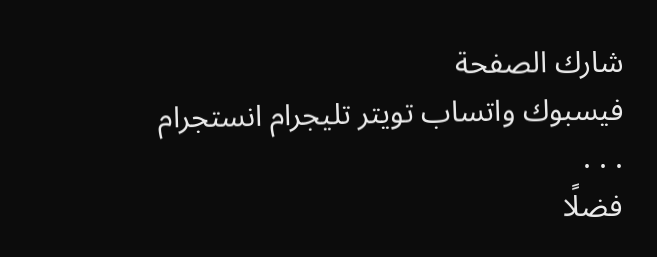شارك الصفحة
فيسبوك واتساب تويتر تليجرام انستجرام
. . .
فضلًا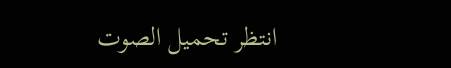انتظر تحميل الصوت